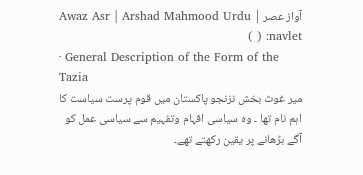آواز عصر | Awaz Asr | Arshad Mahmood Urdu navlet: ( )
· General Description of the Form of the Tazia
میر غوث بخش نزنجو پاکستان میں قوم پرست سیاست کا اہم نام تھا ۔ وہ سیاسی افہام وتفہیم سے سیاسی عمل کو آگے بڑھانے پر یقین رکھتے تھے۔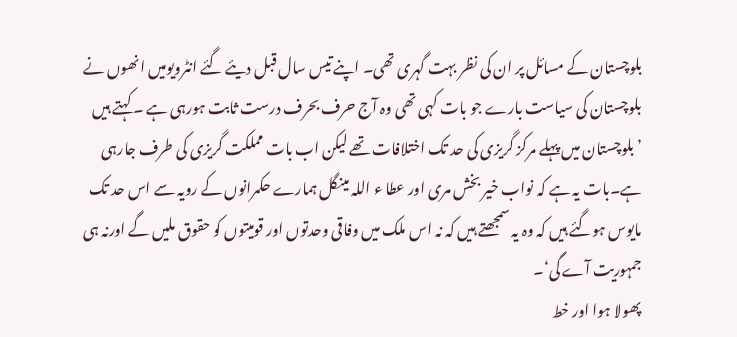بلوچستان کے مسائل پر ان کی نظر بہت گہری تھی۔ اپنے تیس سال قبل دیئے گئے انٹرویومیں انھوں نے بلوچستان کی سیاست بارے جو بات کہی تھی وہ آج حرف بحرف درست ثابت ہورہی ہے ۔ کہتے ہیں ’بلوچستان میں پہلے مرکز گریزی کی حد تک اختلافات تھے لیکن اب بات مملکت گریزی کی طرف جارہی ہے۔بات یہ ہے کہ نواب خیر بخش مری اور عطا ء اللہ مینگل ہمارے حکمرانوں کے رویہ سے اس حد تک مایوس ہوگئے ہیں کہ وہ یہ سمجھتے ہیں کہ نہ اس ملک میں وفاقی وحدتوں اور قومیتوں کو حقوق ملیں گے اورنہ ہی جمہوریت آے گی‘۔
پھولا ہوا اور خط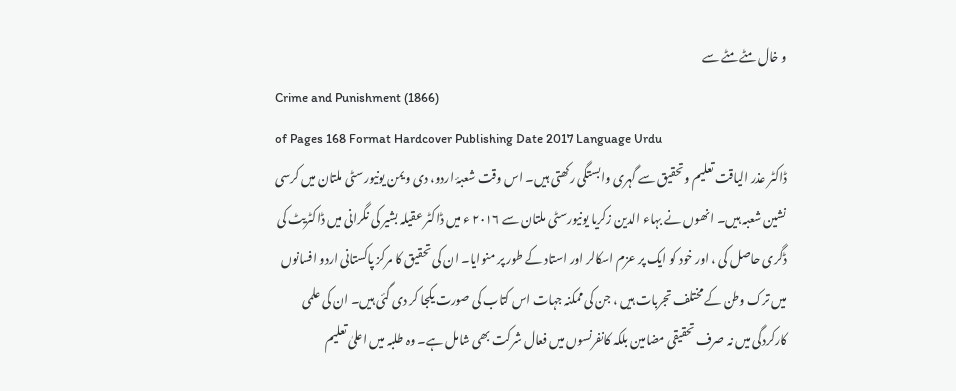و خال مٹے مٹے سے
Crime and Punishment (1866)
of Pages 168 Format Hardcover Publishing Date 2017 Language Urdu
ڈاکٹر عذر الیاقت تعلیم وتحقیق سے گہری وابستگی رکھتی ہیں۔ اس وقت شعبۂ اردو، دی ویمن یونیورسٹی ملتان میں کرسی نشین شعبہ ہیں۔ انھوں نے بہاء الدین زکریا یونیورسٹی ملتان سے ۲۰۱۶ ء میں ڈاکٹر عقیلہ بشیر کی نگرانی میں ڈاکٹریٹ کی ڈگری حاصل کی ، اور خود کو ایک پر عزم اسکالر اور استاد کے طور پر منوایا۔ ان کی تحقیق کا مرکز پاکستانی اردو افسانوں میں ترک وطن کے مختلف تجربات ہیں ، جن کی ممکنہ جہات اس کتاب کی صورت یکجا کر دی گئی ہیں۔ ان کی علمی کارکردگی میں نہ صرف تحقیقی مضامین بلکہ کانفرنسوں میں فعال شرکت بھی شامل ہے۔ وہ طلبہ میں اعلیٰ تعلیم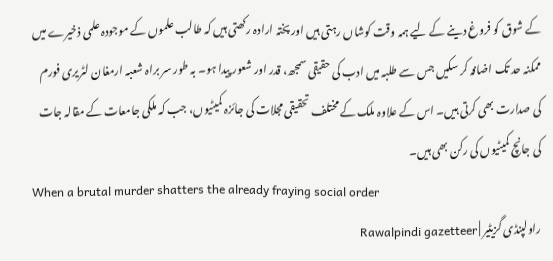کے شوق کو فروغ دینے کے لیے ہمہ وقت کوشاں رہتی ہیں اور پختہ ارادہ رکھتی ہیں کہ طالب علموں کے موجودہ علمی ذخیرے میں ممکنہ حد تک اضافہ کر سکیں جس سے طلبہ میں ادب کی حقیقی سمجھ، قدر اور شعور پیدا ہو۔ بہ طور سر براہ شعبہ ارمغان لٹریری فورم کی صدارت بھی کرتی ہیں۔ اس کے علاوہ ملک کے مختلف تحقیقی مجلات کی جائزہ کمیٹیوں، جب کہ ملکی جامعات کے مقالہ جات کی جانچ کمیٹیوں کی رکن بھی ہیں۔
When a brutal murder shatters the already fraying social order
راولپنڈی گزیٹیر | Rawalpindi gazetteer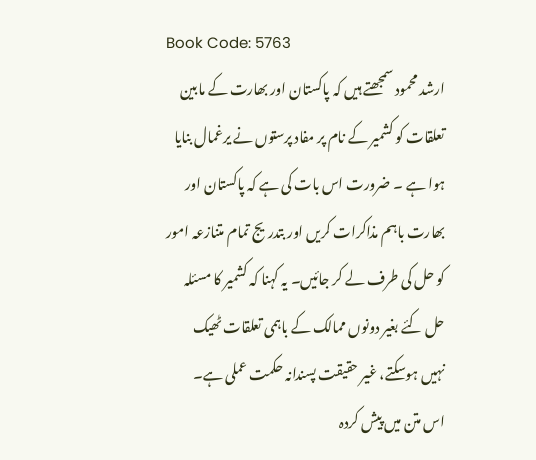Book Code: 5763
ارشد محمود سمجھتے ہیں کہ پاکستان اور بھارت کے مابین تعلقات کو کشمیر کے نام پر مفاد پرستوں نے یرغمال بنایا ہوا ہے ۔ ضرورت اس بات کی ہے کہ پاکستان اور بھارت باہم مذاکرات کریں اور بتدریج تمام متنازعہ امور کو حل کی طرف لے کر جائیں۔ یہ کہنا کہ کشمیر کا مسئلہ حل کئے بغیر دونوں ممالک کے باہمی تعلقات ٹھیک نہیں ہوسکتے، غیر حقیقت پسندانہ حکمت عملی ہے۔
اس متن میں پیش کردہ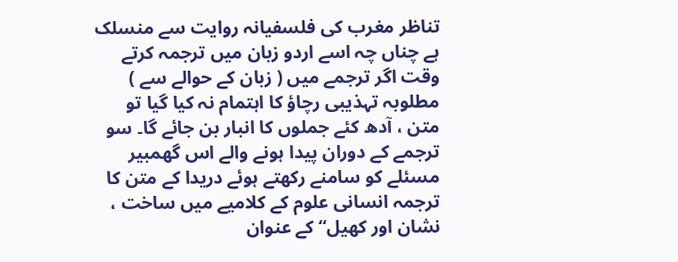تناظر مغرب کی فلسفیانہ روایت سے منسلک ہے چناں چہ اسے اردو زبان میں ترجمہ کرتے وقت اگر ترجمے میں ( زبان کے حوالے سے ) مطلوبہ تہذیبی رچاؤ کا اہتمام نہ کیا گیا تو متن ، آدھ کئے جملوں کا انبار بن جائے گا۔ سو ترجمے کے دوران پیدا ہونے والے اس گھمبیر مسئلے کو سامنے رکھتے ہوئے دریدا کے متن کا ترجمہ انسانی علوم کے کلامیے میں ساخت ، نشان اور کھیل“ کے عنوان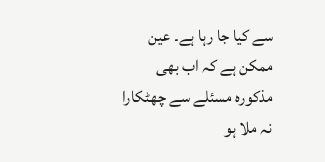سے کیا جا رہا ہے۔ عین ممکن ہے کہ اب بھی مذکورہ مسئلے سے چھٹکارا نہ ملا ہو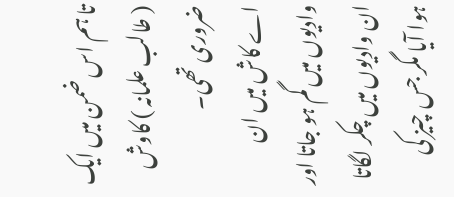تا ہم اس ضمن میں ایک ( طالب علمانہ ) کاوش ضروری تھی۔
اے کاش میں ان وادیوں میں گم ہو جاتا اور ان وادیوں میں چکر لگاتا ہوا آیا مگر جس چیز کی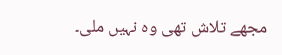مجھے تلاش تھی وہ نہیں ملی۔